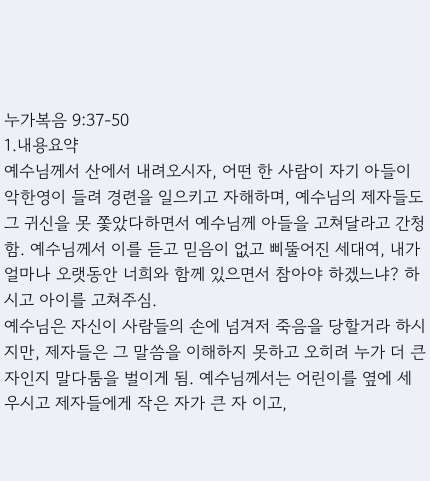누가복음 9:37-50
1.내용요약
예수님께서 산에서 내려오시자, 어떤 한 사람이 자기 아들이 악한영이 들려 경련을 일으키고 자해하며, 예수님의 제자들도 그 귀신을 못 쫓았다하면서 예수님께 아들을 고쳐달라고 간청함. 예수님께서 이를 듣고 믿음이 없고 삐뚤어진 세대여, 내가 얼마나 오랫동안 너희와 함께 있으면서 참아야 하겠느냐? 하시고 아이를 고쳐주심.
예수님은 자신이 사람들의 손에 넘겨저 죽음을 당할거라 하시지만, 제자들은 그 말씀을 이해하지 못하고 오히려 누가 더 큰자인지 말다툼을 벌이게 됨. 예수님께서는 어린이를 옆에 세우시고 제자들에게 작은 자가 큰 자 이고,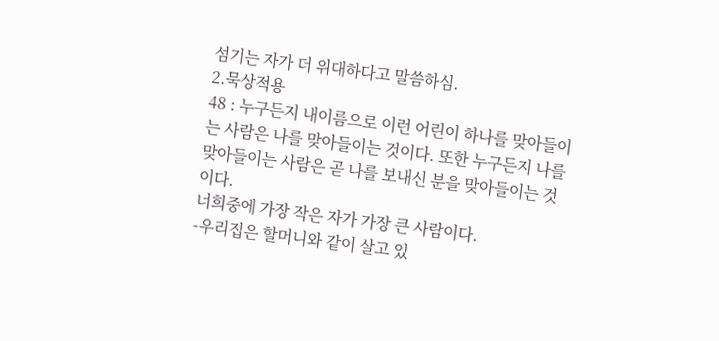섬기는 자가 더 위대하다고 말씀하심.
2.묵상적용
48 : 누구든지 내이름으로 이런 어린이 하나를 맞아들이는 사람은 나를 맞아들이는 것이다. 또한 누구든지 나를 맞아들이는 사람은 곧 나를 보내신 분을 맞아들이는 것이다.
너희중에 가장 작은 자가 가장 큰 사람이다.
-우리집은 할머니와 같이 살고 있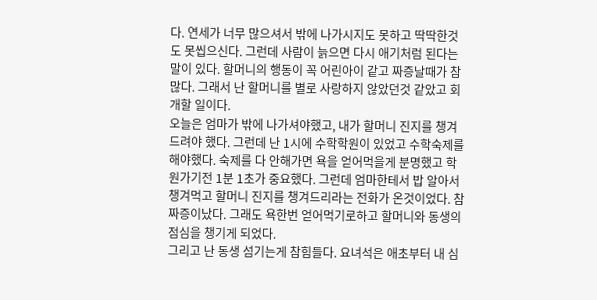다. 연세가 너무 많으셔서 밖에 나가시지도 못하고 딱딱한것도 못씹으신다. 그런데 사람이 늙으면 다시 애기처럼 된다는 말이 있다. 할머니의 행동이 꼭 어린아이 같고 짜증날때가 참 많다. 그래서 난 할머니를 별로 사랑하지 않았던것 같았고 회개할 일이다.
오늘은 엄마가 밖에 나가셔야했고, 내가 할머니 진지를 챙겨드려야 했다. 그런데 난 1시에 수학학원이 있었고 수학숙제를 해야했다. 숙제를 다 안해가면 욕을 얻어먹을게 분명했고 학원가기전 1분 1초가 중요했다. 그런데 엄마한테서 밥 알아서 챙겨먹고 할머니 진지를 챙겨드리라는 전화가 온것이었다. 참 짜증이났다. 그래도 욕한번 얻어먹기로하고 할머니와 동생의 점심을 챙기게 되었다.
그리고 난 동생 섬기는게 참힘들다. 요녀석은 애초부터 내 심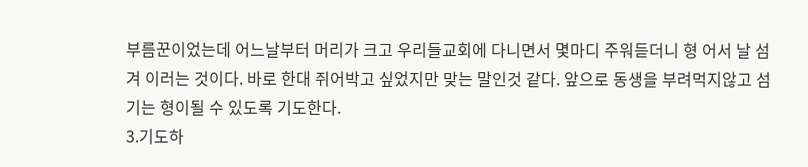부름꾼이었는데 어느날부터 머리가 크고 우리들교회에 다니면서 몇마디 주워듣더니 형 어서 날 섬겨 이러는 것이다. 바로 한대 쥐어박고 싶었지만 맞는 말인것 같다. 앞으로 동생을 부려먹지않고 섬기는 형이될 수 있도록 기도한다.
3.기도하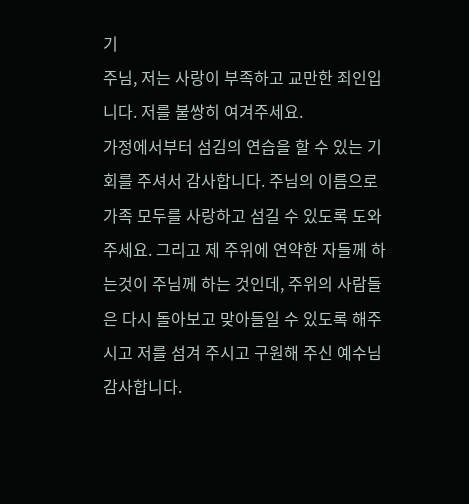기
주님, 저는 사랑이 부족하고 교만한 죄인입니다. 저를 불쌍히 여겨주세요.
가정에서부터 섬김의 연습을 할 수 있는 기회를 주셔서 감사합니다. 주님의 이름으로 가족 모두를 사랑하고 섬길 수 있도록 도와주세요. 그리고 제 주위에 연약한 자들께 하는것이 주님께 하는 것인데, 주위의 사람들은 다시 돌아보고 맞아들일 수 있도록 해주시고 저를 섬겨 주시고 구원해 주신 예수님 감사합니다.